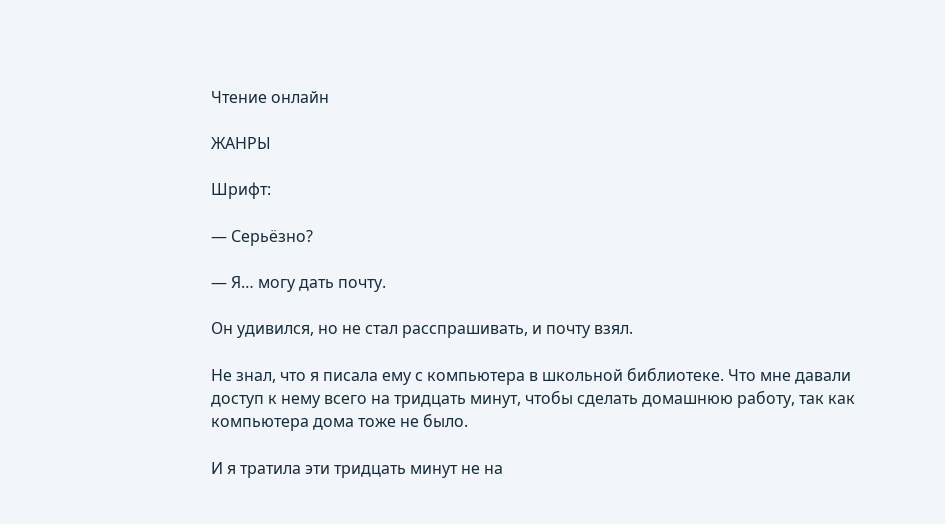Чтение онлайн

ЖАНРЫ

Шрифт:

— Серьёзно?

— Я… могу дать почту.

Он удивился, но не стал расспрашивать, и почту взял.

Не знал, что я писала ему с компьютера в школьной библиотеке. Что мне давали доступ к нему всего на тридцать минут, чтобы сделать домашнюю работу, так как компьютера дома тоже не было.

И я тратила эти тридцать минут не на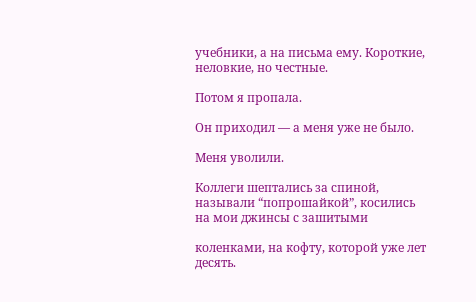учебники, а на письма ему. Короткие, неловкие, но честные.

Потом я пропала.

Он приходил — а меня уже не было.

Меня уволили.

Коллеги шептались за спиной, называли “попрошайкой”, косились на мои джинсы с зашитыми

коленками, на кофту, которой уже лет десять.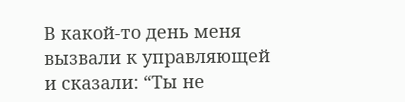В какой-то день меня вызвали к управляющей и сказали: “Ты не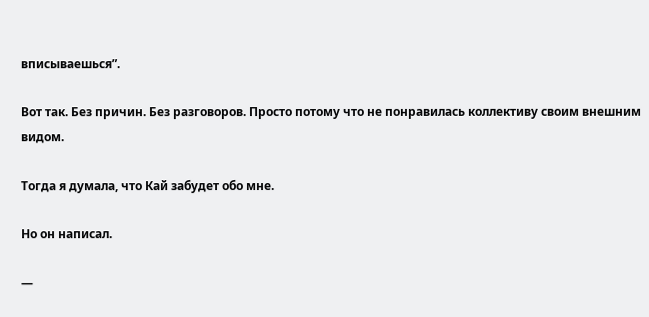вписываешься”.

Вот так. Без причин. Без разговоров. Просто потому что не понравилась коллективу своим внешним видом.

Тогда я думала, что Кай забудет обо мне.

Но он написал.

—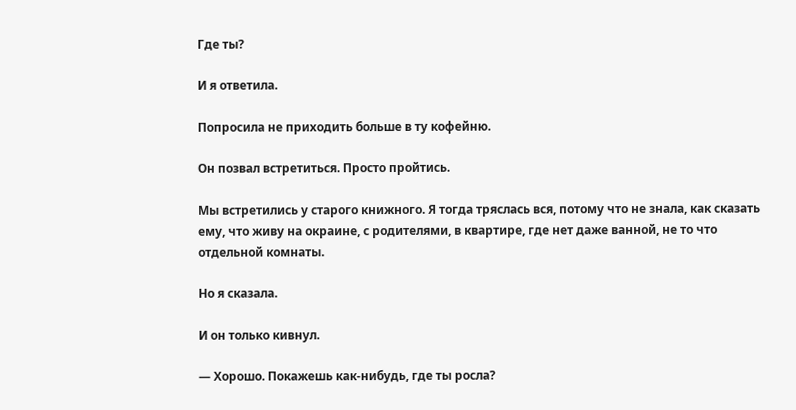Где ты?

И я ответила.

Попросила не приходить больше в ту кофейню.

Он позвал встретиться. Просто пройтись.

Мы встретились у старого книжного. Я тогда тряслась вся, потому что не знала, как сказать ему, что живу на окраине, с родителями, в квартире, где нет даже ванной, не то что отдельной комнаты.

Но я сказала.

И он только кивнул.

— Хорошо. Покажешь как-нибудь, где ты росла?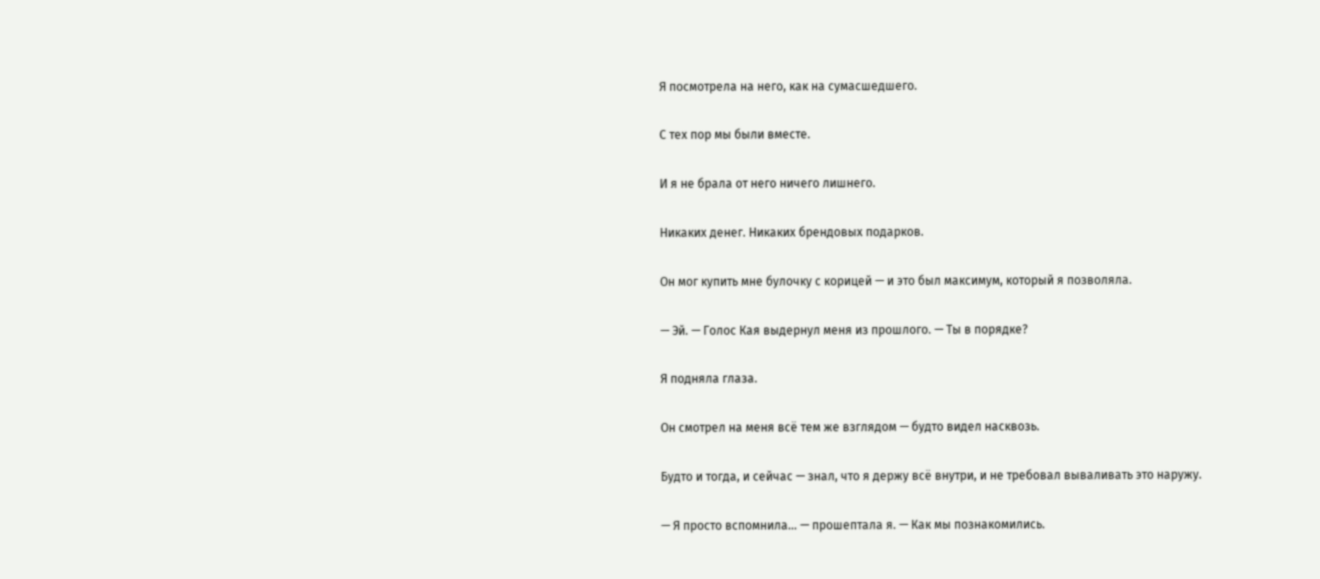Я посмотрела на него, как на сумасшедшего.

С тех пор мы были вместе.

И я не брала от него ничего лишнего.

Никаких денег. Никаких брендовых подарков.

Он мог купить мне булочку с корицей — и это был максимум, который я позволяла.

— Эй. — Голос Кая выдернул меня из прошлого. — Ты в порядке?

Я подняла глаза.

Он смотрел на меня всё тем же взглядом — будто видел насквозь.

Будто и тогда, и сейчас — знал, что я держу всё внутри, и не требовал вываливать это наружу.

— Я просто вспомнила… — прошептала я. — Как мы познакомились.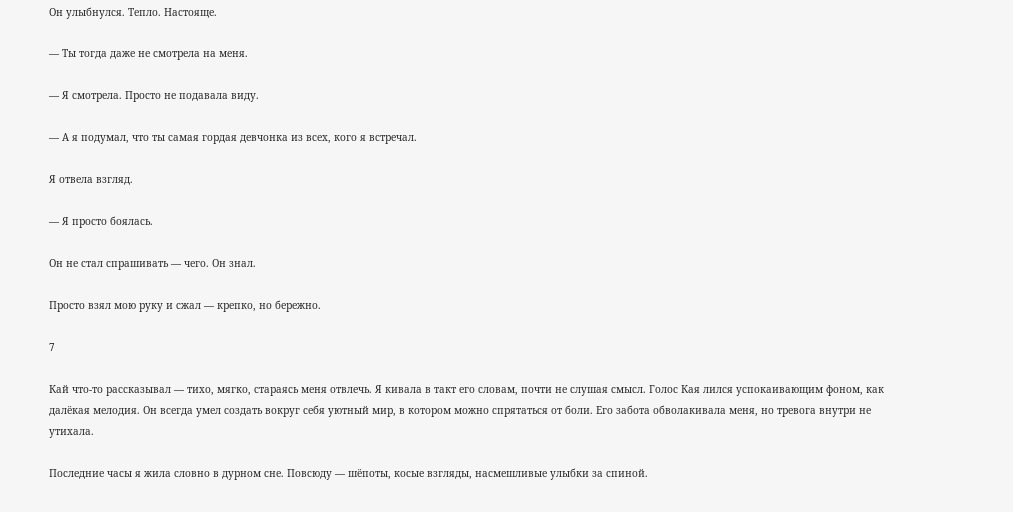Он улыбнулся. Тепло. Настояще.

— Ты тогда даже не смотрела на меня.

— Я смотрела. Просто не подавала виду.

— А я подумал, что ты самая гордая девчонка из всех, кого я встречал.

Я отвела взгляд.

— Я просто боялась.

Он не стал спрашивать — чего. Он знал.

Просто взял мою руку и сжал — крепко, но бережно.

7

Кай что-то рассказывал — тихо, мягко, стараясь меня отвлечь. Я кивала в такт его словам, почти не слушая смысл. Голос Кая лился успокаивающим фоном, как далёкая мелодия. Он всегда умел создать вокруг себя уютный мир, в котором можно спрятаться от боли. Его забота обволакивала меня, но тревога внутри не утихала.

Последние часы я жила словно в дурном сне. Повсюду — шёпоты, косые взгляды, насмешливые улыбки за спиной.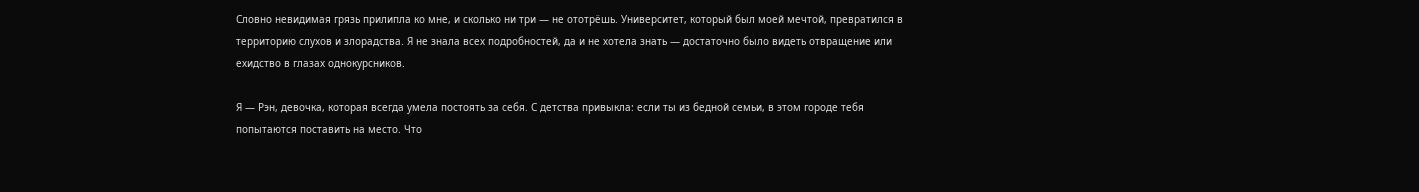Словно невидимая грязь прилипла ко мне, и сколько ни три — не ототрёшь. Университет, который был моей мечтой, превратился в территорию слухов и злорадства. Я не знала всех подробностей, да и не хотела знать — достаточно было видеть отвращение или ехидство в глазах однокурсников.

Я — Рэн, девочка, которая всегда умела постоять за себя. С детства привыкла: если ты из бедной семьи, в этом городе тебя попытаются поставить на место. Что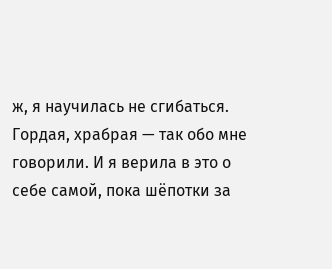ж, я научилась не сгибаться. Гордая, храбрая — так обо мне говорили. И я верила в это о себе самой, пока шёпотки за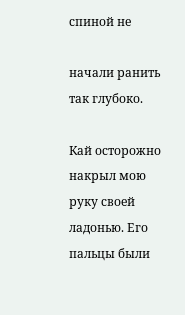спиной не

начали ранить так глубоко.

Кай осторожно накрыл мою руку своей ладонью. Его пальцы были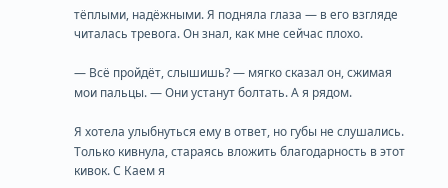тёплыми, надёжными. Я подняла глаза — в его взгляде читалась тревога. Он знал, как мне сейчас плохо.

— Всё пройдёт, слышишь? — мягко сказал он, сжимая мои пальцы. — Они устанут болтать. А я рядом.

Я хотела улыбнуться ему в ответ, но губы не слушались. Только кивнула, стараясь вложить благодарность в этот кивок. С Каем я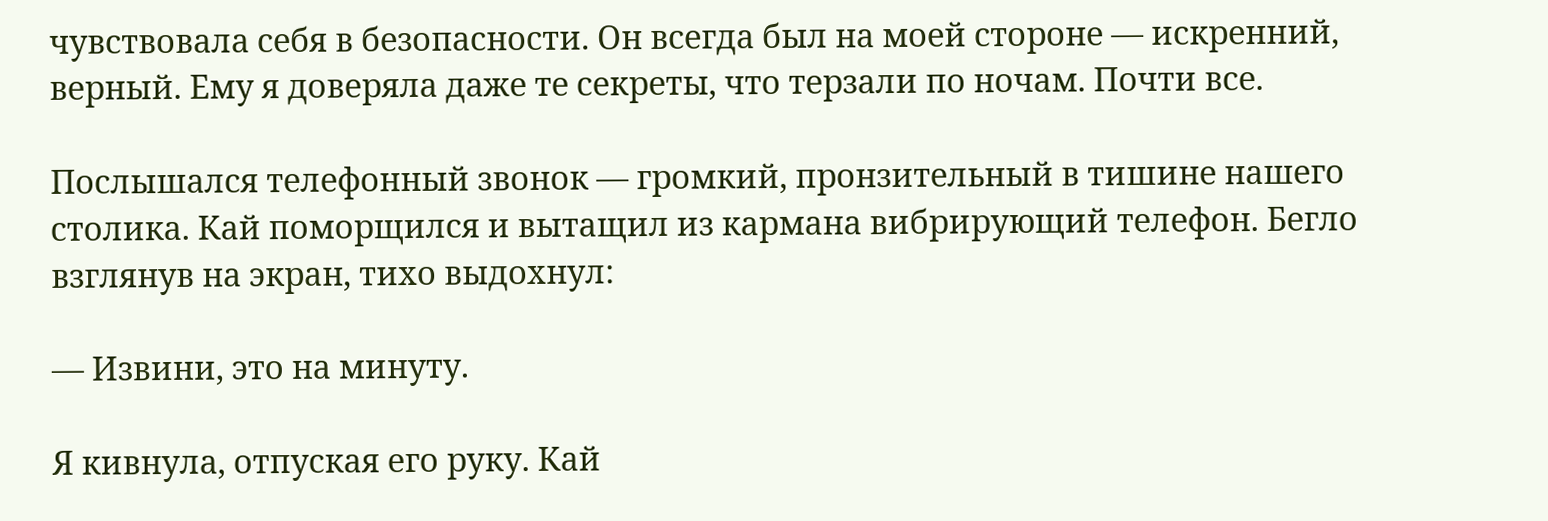чувствовала себя в безопасности. Он всегда был на моей стороне — искренний, верный. Ему я доверяла даже те секреты, что терзали по ночам. Почти все.

Послышался телефонный звонок — громкий, пронзительный в тишине нашего столика. Кай поморщился и вытащил из кармана вибрирующий телефон. Бегло взглянув на экран, тихо выдохнул:

— Извини, это на минуту.

Я кивнула, отпуская его руку. Кай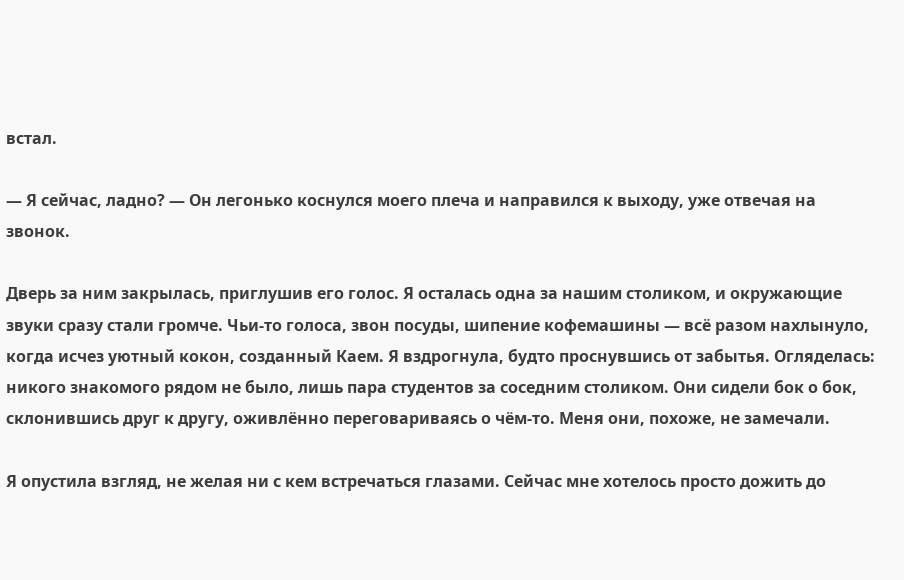встал.

— Я сейчас, ладно? — Он легонько коснулся моего плеча и направился к выходу, уже отвечая на звонок.

Дверь за ним закрылась, приглушив его голос. Я осталась одна за нашим столиком, и окружающие звуки сразу стали громче. Чьи-то голоса, звон посуды, шипение кофемашины — всё разом нахлынуло, когда исчез уютный кокон, созданный Каем. Я вздрогнула, будто проснувшись от забытья. Огляделась: никого знакомого рядом не было, лишь пара студентов за соседним столиком. Они сидели бок о бок, склонившись друг к другу, оживлённо переговариваясь о чём-то. Меня они, похоже, не замечали.

Я опустила взгляд, не желая ни с кем встречаться глазами. Сейчас мне хотелось просто дожить до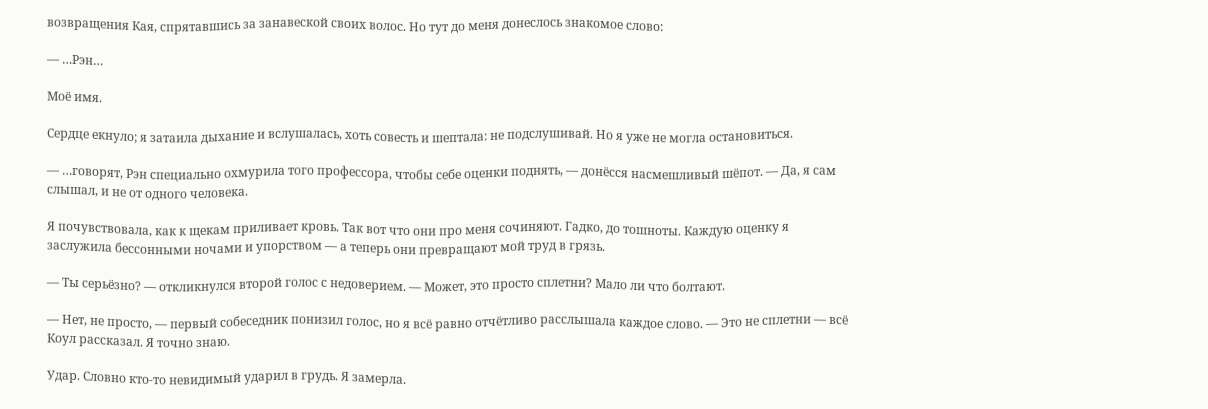возвращения Кая, спрятавшись за занавеской своих волос. Но тут до меня донеслось знакомое слово:

— …Рэн…

Моё имя.

Сердце екнуло; я затаила дыхание и вслушалась, хоть совесть и шептала: не подслушивай. Но я уже не могла остановиться.

— …говорят, Рэн специально охмурила того профессора, чтобы себе оценки поднять, — донёсся насмешливый шёпот. — Да, я сам слышал, и не от одного человека.

Я почувствовала, как к щекам приливает кровь. Так вот что они про меня сочиняют. Гадко, до тошноты. Каждую оценку я заслужила бессонными ночами и упорством — а теперь они превращают мой труд в грязь.

— Ты серьёзно? — откликнулся второй голос с недоверием. — Может, это просто сплетни? Мало ли что болтают.

— Нет, не просто, — первый собеседник понизил голос, но я всё равно отчётливо расслышала каждое слово. — Это не сплетни — всё Коул рассказал. Я точно знаю.

Удар. Словно кто-то невидимый ударил в грудь. Я замерла.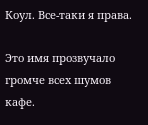Коул. Все-таки я права.

Это имя прозвучало громче всех шумов кафе.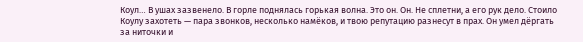Коул… В ушах зазвенело. В горле поднялась горькая волна. Это он. Он. Не сплетни, а его рук дело. Стоило Коулу захотеть — пара звонков, несколько намёков, и твою репутацию разнесут в прах. Он умел дёргать за ниточки и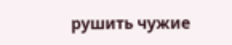рушить чужие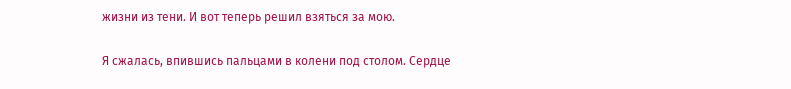жизни из тени. И вот теперь решил взяться за мою.

Я сжалась, впившись пальцами в колени под столом. Сердце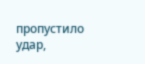пропустило удар,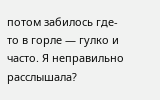потом забилось где-то в горле — гулко и часто. Я неправильно расслышала?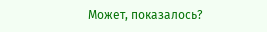Может, показалось?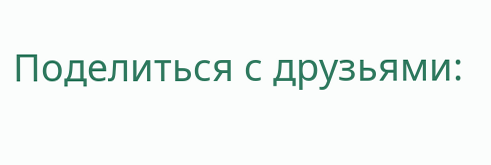Поделиться с друзьями: